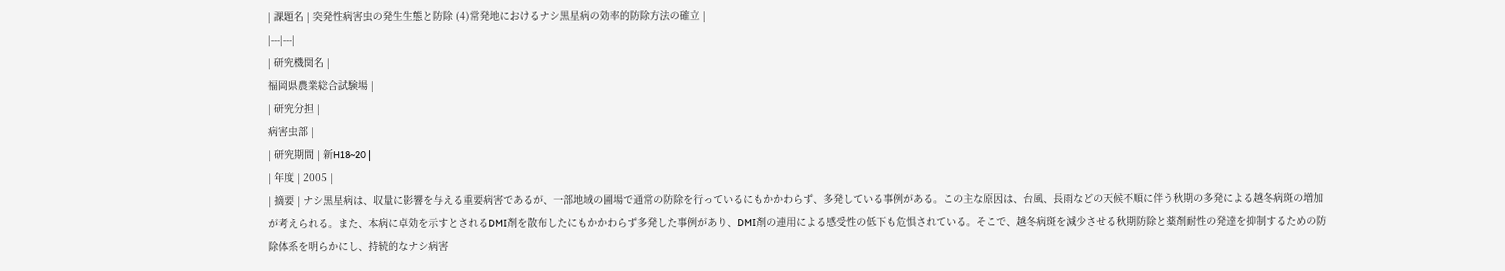| 課題名 | 突発性病害虫の発生生態と防除 (4)常発地におけるナシ黒星病の効率的防除方法の確立 |
|---|---|
| 研究機関名 |
福岡県農業総合試験場 |
| 研究分担 |
病害虫部 |
| 研究期間 | 新H18~20 |
| 年度 | 2005 |
| 摘要 | ナシ黒星病は、収量に影響を与える重要病害であるが、一部地域の圃場で通常の防除を行っているにもかかわらず、多発している事例がある。この主な原因は、台風、長雨などの天候不順に伴う秋期の多発による越冬病斑の増加が考えられる。また、本病に卓効を示すとされるDMI剤を散布したにもかかわらず多発した事例があり、DMI剤の連用による感受性の低下も危惧されている。そこで、越冬病斑を減少させる秋期防除と薬剤耐性の発達を抑制するための防除体系を明らかにし、持続的なナシ病害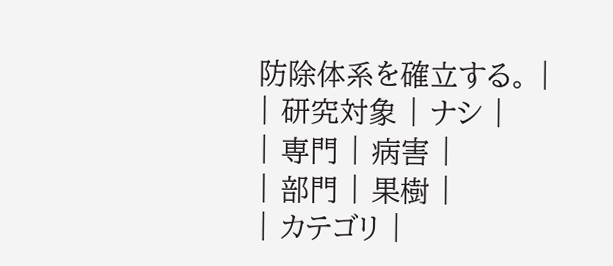防除体系を確立する。 |
| 研究対象 | ナシ |
| 専門 | 病害 |
| 部門 | 果樹 |
| カテゴリ |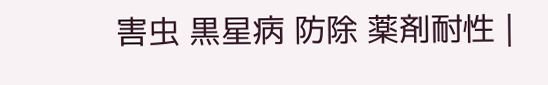害虫 黒星病 防除 薬剤耐性 |